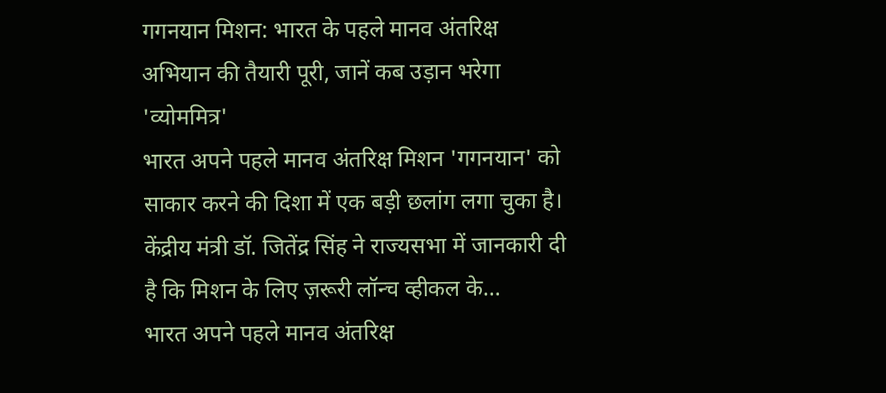गगनयान मिशन: भारत के पहले मानव अंतरिक्ष अभियान की तैयारी पूरी, जानें कब उड़ान भरेगा 'व्योममित्र'
भारत अपने पहले मानव अंतरिक्ष मिशन 'गगनयान' को साकार करने की दिशा में एक बड़ी छलांग लगा चुका है। केंद्रीय मंत्री डॉ. जितेंद्र सिंह ने राज्यसभा में जानकारी दी है कि मिशन के लिए ज़रूरी लॉन्च व्हीकल के…
भारत अपने पहले मानव अंतरिक्ष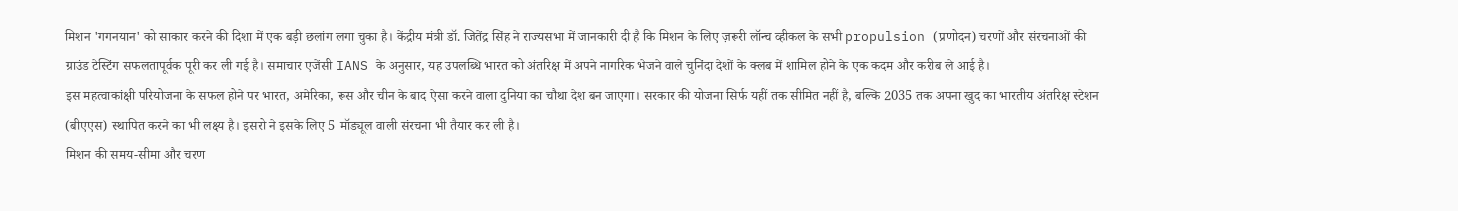मिशन 'गगनयान' को साकार करने की दिशा में एक बड़ी छलांग लगा चुका है। केंद्रीय मंत्री डॉ. जितेंद्र सिंह ने राज्यसभा में जानकारी दी है कि मिशन के लिए ज़रूरी लॉन्च व्हीकल के सभी propulsion (प्रणोदन) चरणों और संरचनाओं की ग्राउंड टेस्टिंग सफलतापूर्वक पूरी कर ली गई है। समाचार एजेंसी IANS के अनुसार, यह उपलब्धि भारत को अंतरिक्ष में अपने नागरिक भेजने वाले चुनिंदा देशों के क्लब में शामिल होने के एक कदम और करीब ले आई है।
इस महत्वाकांक्षी परियोजना के सफल होने पर भारत, अमेरिका, रूस और चीन के बाद ऐसा करने वाला दुनिया का चौथा देश बन जाएगा। सरकार की योजना सिर्फ यहीं तक सीमित नहीं है, बल्कि 2035 तक अपना खुद का भारतीय अंतरिक्ष स्टेशन (बीएएस) स्थापित करने का भी लक्ष्य है। इसरो ने इसके लिए 5 मॉड्यूल वाली संरचना भी तैयार कर ली है।
मिशन की समय-सीमा और चरण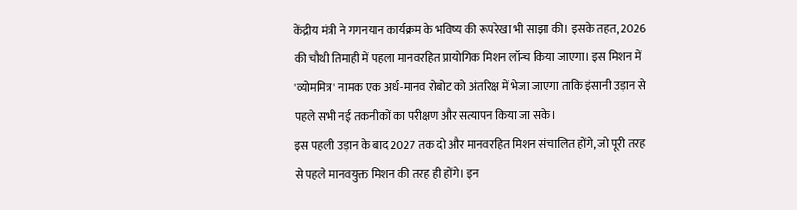केंद्रीय मंत्री ने गगनयान कार्यक्रम के भविष्य की रूपरेखा भी साझा की। इसके तहत, 2026 की चौथी तिमाही में पहला मानवरहित प्रायोगिक मिशन लॉन्च किया जाएगा। इस मिशन में 'व्योममित्र' नामक एक अर्ध-मानव रोबोट को अंतरिक्ष में भेजा जाएगा ताकि इंसानी उड़ान से पहले सभी नई तकनीकों का परीक्षण और सत्यापन किया जा सके।
इस पहली उड़ान के बाद 2027 तक दो और मानवरहित मिशन संचालित होंगे, जो पूरी तरह से पहले मानवयुक्त मिशन की तरह ही होंगे। इन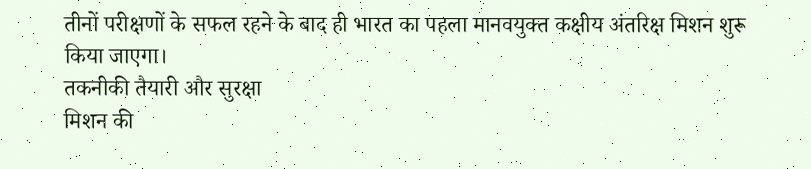तीनों परीक्षणों के सफल रहने के बाद ही भारत का पहला मानवयुक्त कक्षीय अंतरिक्ष मिशन शुरू किया जाएगा।
तकनीकी तैयारी और सुरक्षा
मिशन की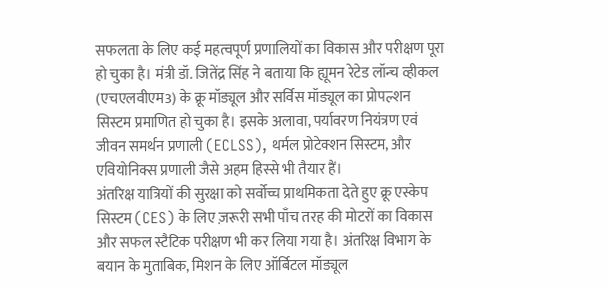सफलता के लिए कई महत्वपूर्ण प्रणालियों का विकास और परीक्षण पूरा हो चुका है। मंत्री डॉ. जितेंद्र सिंह ने बताया कि ह्यूमन रेटेड लॉन्च व्हीकल (एचएलवीएम3) के क्रू मॉड्यूल और सर्विस मॉड्यूल का प्रोपल्शन सिस्टम प्रमाणित हो चुका है। इसके अलावा, पर्यावरण नियंत्रण एवं जीवन समर्थन प्रणाली (ECLSS), थर्मल प्रोटेक्शन सिस्टम, और एवियोनिक्स प्रणाली जैसे अहम हिस्से भी तैयार हैं।
अंतरिक्ष यात्रियों की सुरक्षा को सर्वोच्च प्राथमिकता देते हुए क्रू एस्केप सिस्टम (CES) के लिए ज़रूरी सभी पाँच तरह की मोटरों का विकास और सफल स्टैटिक परीक्षण भी कर लिया गया है। अंतरिक्ष विभाग के बयान के मुताबिक, मिशन के लिए ऑर्बिटल मॉड्यूल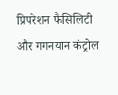प्रिपरेशन फैसिलिटी और गगनयान कंट्रोल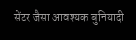सेंटर जैसा आवश्यक बुनियादी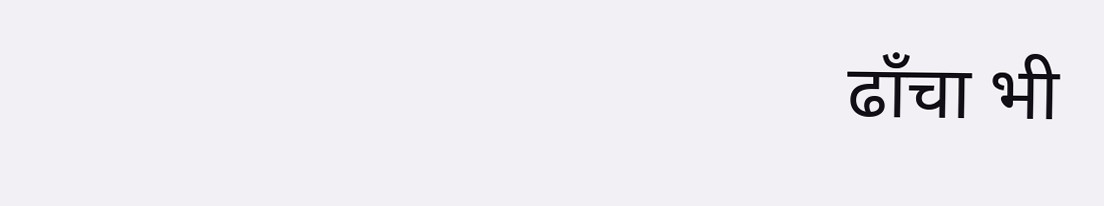ढाँचा भी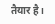तैयार है।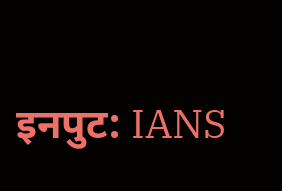इनपुट: IANS